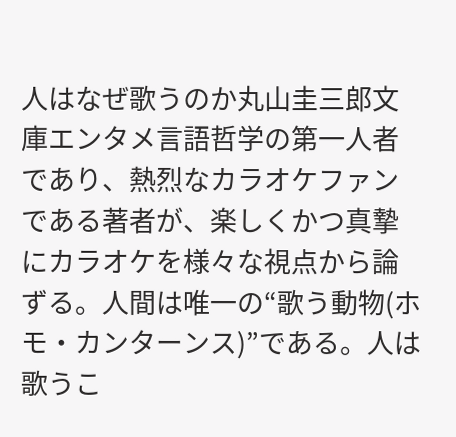人はなぜ歌うのか丸山圭三郎文庫エンタメ言語哲学の第一人者であり、熱烈なカラオケファンである著者が、楽しくかつ真摯にカラオケを様々な視点から論ずる。人間は唯一の“歌う動物(ホモ・カンターンス)”である。人は歌うこ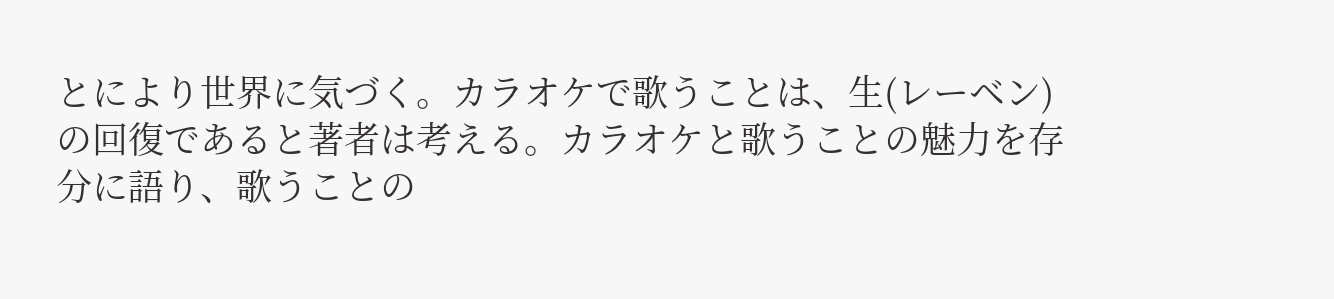とにより世界に気づく。カラオケで歌うことは、生(レーベン)の回復であると著者は考える。カラオケと歌うことの魅力を存分に語り、歌うことの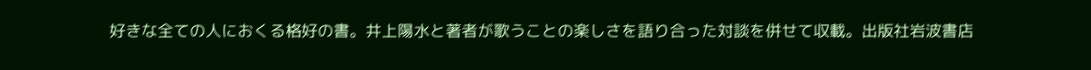好きな全ての人におくる格好の書。井上陽水と著者が歌うことの楽しさを語り合った対談を併せて収載。出版社岩波書店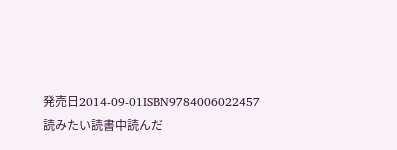発売日2014-09-01ISBN9784006022457読みたい読書中読んだ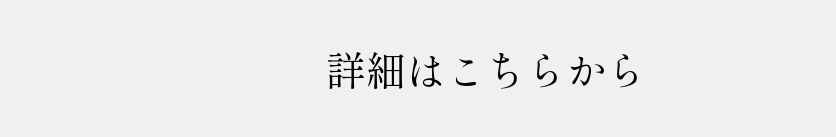詳細はこちらから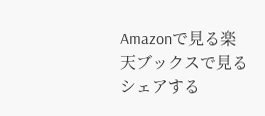Amazonで見る楽天ブックスで見るシェアする